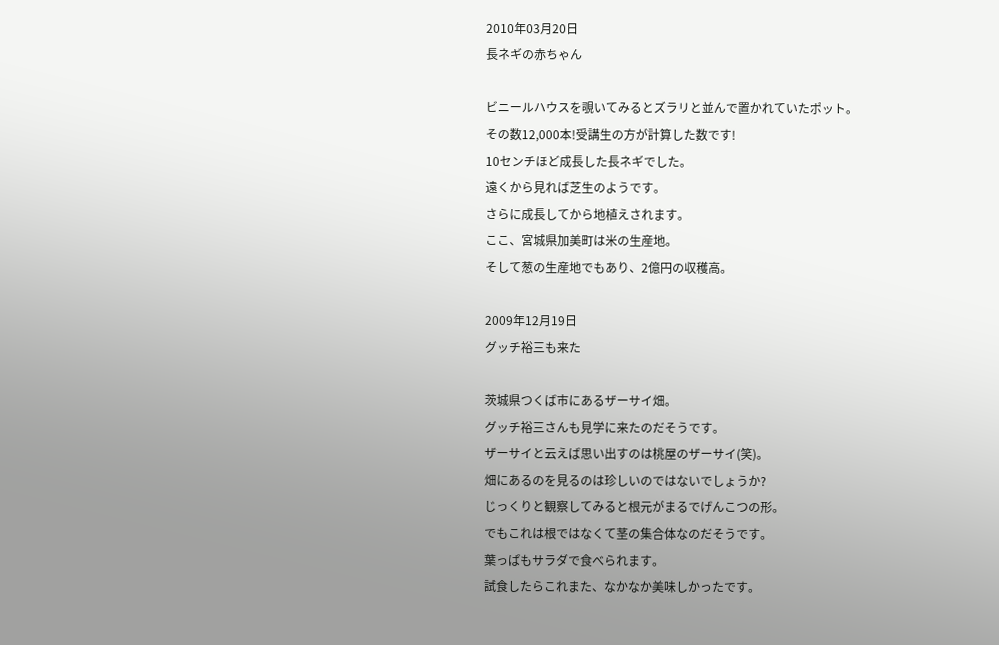2010年03月20日
長ネギの赤ちゃん

ビニールハウスを覗いてみるとズラリと並んで置かれていたポット。
その数12,000本!受講生の方が計算した数です!
10センチほど成長した長ネギでした。
遠くから見れば芝生のようです。
さらに成長してから地植えされます。
ここ、宮城県加美町は米の生産地。
そして葱の生産地でもあり、2億円の収穫高。

2009年12月19日
グッチ裕三も来た

茨城県つくば市にあるザーサイ畑。
グッチ裕三さんも見学に来たのだそうです。
ザーサイと云えば思い出すのは桃屋のザーサイ(笑)。
畑にあるのを見るのは珍しいのではないでしょうか?
じっくりと観察してみると根元がまるでげんこつの形。
でもこれは根ではなくて茎の集合体なのだそうです。
葉っぱもサラダで食べられます。
試食したらこれまた、なかなか美味しかったです。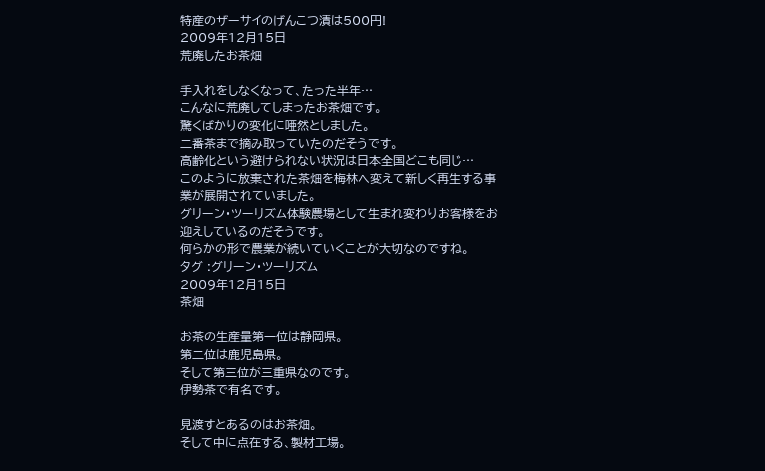特産のザーサイのげんこつ漬は500円!
2009年12月15日
荒廃したお茶畑

手入れをしなくなって、たった半年…
こんなに荒廃してしまったお茶畑です。
驚くばかりの変化に唖然としました。
二番茶まで摘み取っていたのだそうです。
高齢化という避けられない状況は日本全国どこも同じ…
このように放棄された茶畑を梅林へ変えて新しく再生する事業が展開されていました。
グリーン・ツーリズム体験農場として生まれ変わりお客様をお迎えしているのだそうです。
何らかの形で農業が続いていくことが大切なのですね。
タグ :グリーン・ツーリズム
2009年12月15日
茶畑

お茶の生産量第一位は静岡県。
第二位は鹿児島県。
そして第三位が三重県なのです。
伊勢茶で有名です。

見渡すとあるのはお茶畑。
そして中に点在する、製材工場。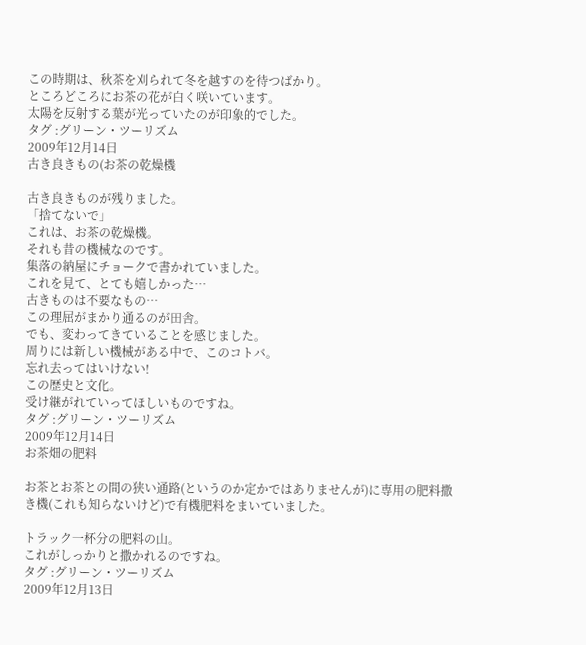この時期は、秋茶を刈られて冬を越すのを待つばかり。
ところどころにお茶の花が白く咲いています。
太陽を反射する葉が光っていたのが印象的でした。
タグ :グリーン・ツーリズム
2009年12月14日
古き良きもの(お茶の乾燥機

古き良きものが残りました。
「捨てないで」
これは、お茶の乾燥機。
それも昔の機械なのです。
集落の納屋にチョークで書かれていました。
これを見て、とても嬉しかった…
古きものは不要なもの…
この理屈がまかり通るのが田舎。
でも、変わってきていることを感じました。
周りには新しい機械がある中で、このコトバ。
忘れ去ってはいけない!
この歴史と文化。
受け継がれていってほしいものですね。
タグ :グリーン・ツーリズム
2009年12月14日
お茶畑の肥料

お茶とお茶との間の狭い通路(というのか定かではありませんが)に専用の肥料撒き機(これも知らないけど)で有機肥料をまいていました。

トラック一杯分の肥料の山。
これがしっかりと撒かれるのですね。
タグ :グリーン・ツーリズム
2009年12月13日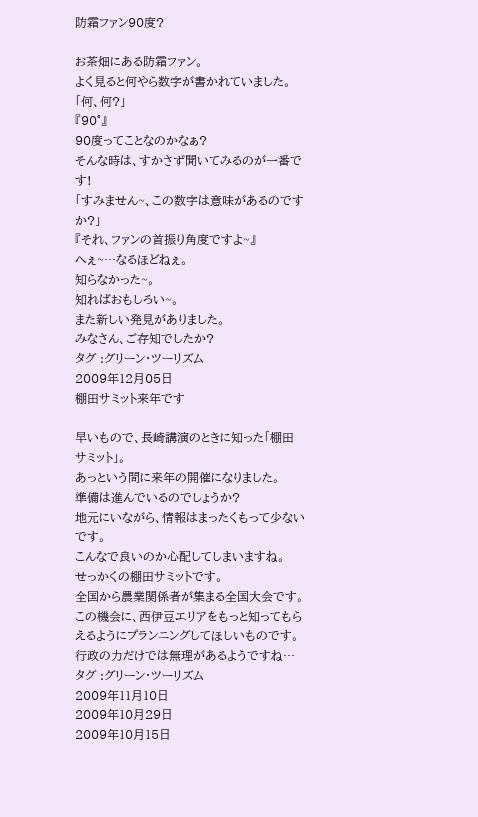防霜ファン90度?

お茶畑にある防霜ファン。
よく見ると何やら数字が書かれていました。
「何、何?」
『90°』
90度ってことなのかなぁ?
そんな時は、すかさず聞いてみるのが一番です!
「すみません~、この数字は意味があるのですか?」
『それ、ファンの首振り角度ですよ~』
へぇ~…なるほどねぇ。
知らなかった~。
知ればおもしろい~。
また新しい発見がありました。
みなさん、ご存知でしたか?
タグ :グリーン・ツーリズム
2009年12月05日
棚田サミット来年です

早いもので、長崎講演のときに知った「棚田サミット」。
あっという間に来年の開催になりました。
準備は進んでいるのでしょうか?
地元にいながら、情報はまったくもって少ないです。
こんなで良いのか心配してしまいますね。
せっかくの棚田サミットです。
全国から農業関係者が集まる全国大会です。
この機会に、西伊豆エリアをもっと知ってもらえるようにプランニングしてほしいものです。
行政の力だけでは無理があるようですね…
タグ :グリーン・ツーリズム
2009年11月10日
2009年10月29日
2009年10月15日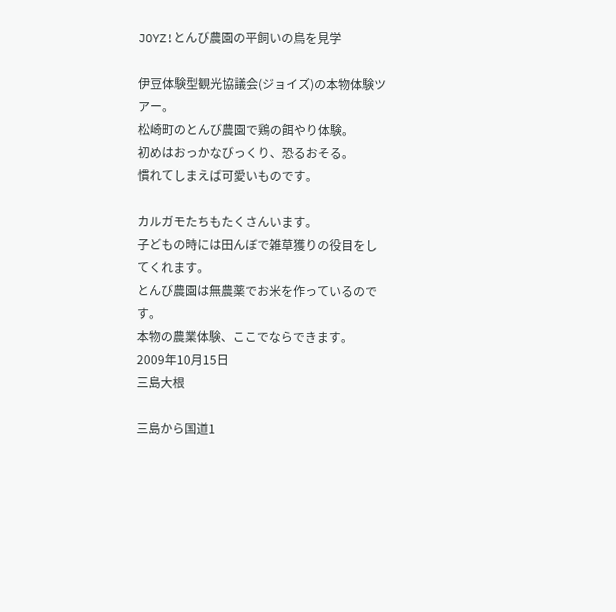JOYZ!とんび農園の平飼いの鳥を見学

伊豆体験型観光協議会(ジョイズ)の本物体験ツアー。
松崎町のとんび農園で鶏の餌やり体験。
初めはおっかなびっくり、恐るおそる。
慣れてしまえば可愛いものです。

カルガモたちもたくさんいます。
子どもの時には田んぼで雑草獲りの役目をしてくれます。
とんび農園は無農薬でお米を作っているのです。
本物の農業体験、ここでならできます。
2009年10月15日
三島大根

三島から国道1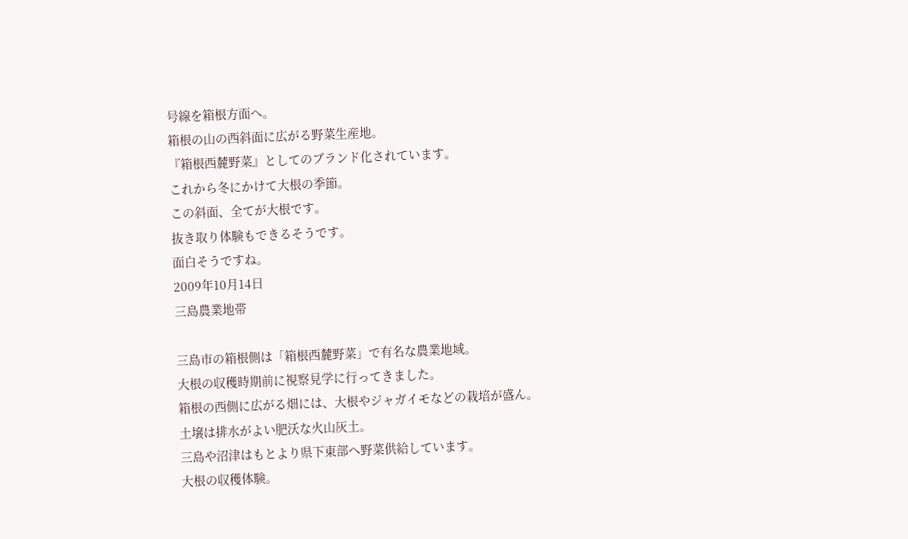号線を箱根方面へ。
箱根の山の西斜面に広がる野菜生産地。
『箱根西麓野菜』としてのブランド化されています。
これから冬にかけて大根の季節。
この斜面、全てが大根です。
抜き取り体験もできるそうです。
面白そうですね。
2009年10月14日
三島農業地帯

三島市の箱根側は「箱根西麓野菜」で有名な農業地域。
大根の収穫時期前に視察見学に行ってきました。
箱根の西側に広がる畑には、大根やジャガイモなどの栽培が盛ん。
土壌は排水がよい肥沃な火山灰土。
三島や沼津はもとより県下東部へ野菜供給しています。
大根の収穫体験。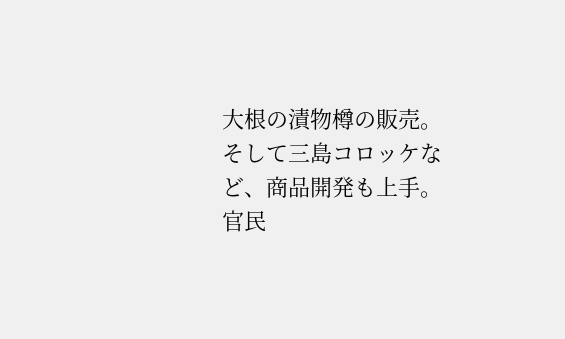大根の漬物樽の販売。
そして三島コロッケなど、商品開発も上手。
官民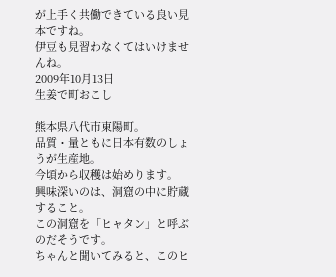が上手く共働できている良い見本ですね。
伊豆も見習わなくてはいけませんね。
2009年10月13日
生姜で町おこし

熊本県八代市東陽町。
品質・量ともに日本有数のしょうが生産地。
今頃から収穫は始めります。
興味深いのは、洞窟の中に貯蔵すること。
この洞窟を「ヒャタン」と呼ぶのだそうです。
ちゃんと聞いてみると、このヒ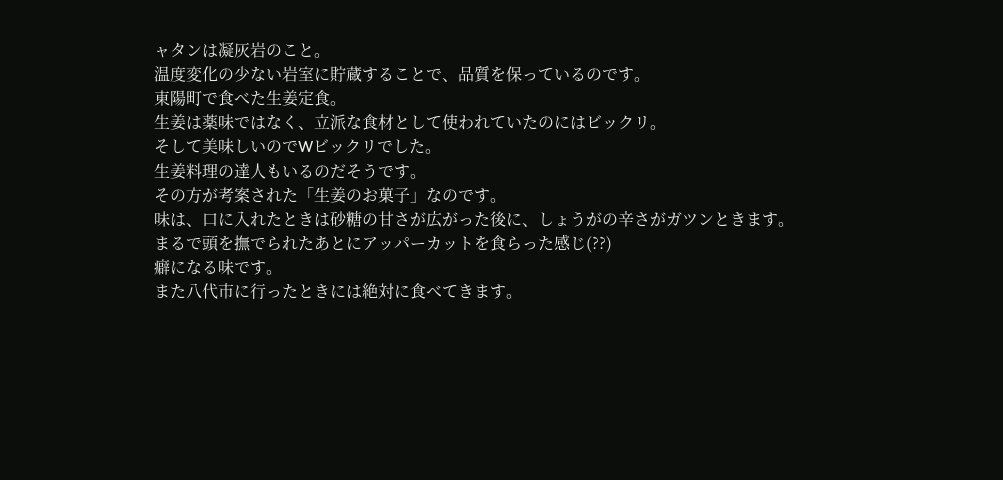ャタンは凝灰岩のこと。
温度変化の少ない岩室に貯蔵することで、品質を保っているのです。
東陽町で食べた生姜定食。
生姜は薬味ではなく、立派な食材として使われていたのにはビックリ。
そして美味しいのでWビックリでした。
生姜料理の達人もいるのだそうです。
その方が考案された「生姜のお菓子」なのです。
味は、口に入れたときは砂糖の甘さが広がった後に、しょうがの辛さがガツンときます。
まるで頭を撫でられたあとにアッパーカットを食らった感じ(??)
癖になる味です。
また八代市に行ったときには絶対に食べてきます。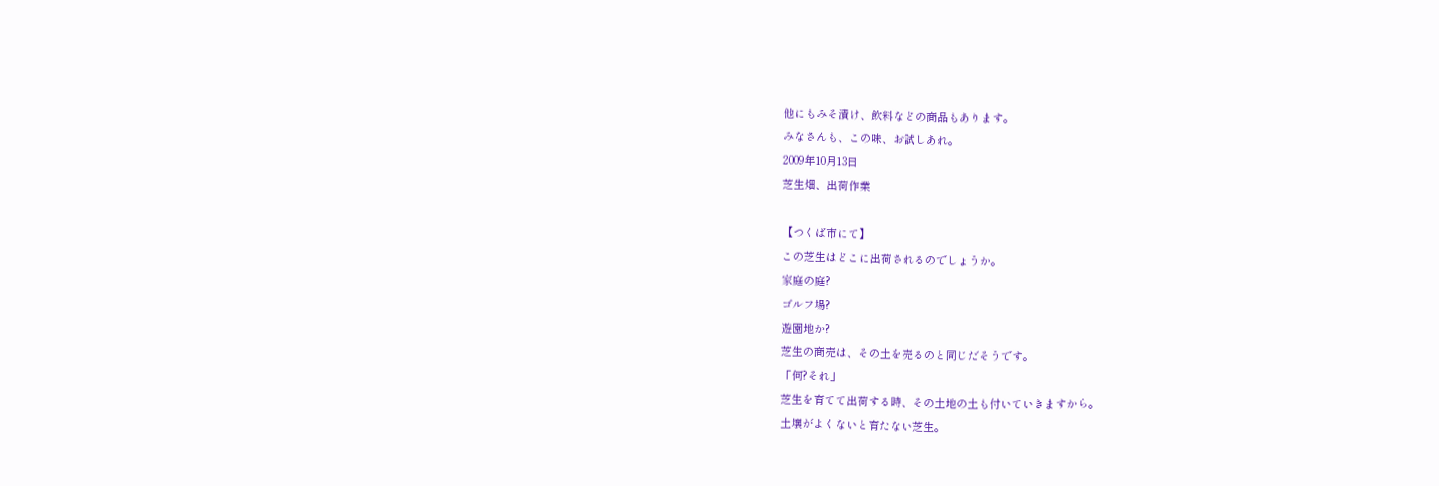他にもみそ漬け、飲料などの商品もあります。
みなさんも、この味、お試しあれ。
2009年10月13日
芝生畑、出荷作業

【つくば市にて】
この芝生はどこに出荷されるのでしょうか。
家庭の庭?
ゴルフ場?
遊園地か?
芝生の商売は、その土を売るのと同じだそうです。
「何?それ」
芝生を育てて出荷する時、その土地の土も付いていきますから。
土壌がよくないと育たない芝生。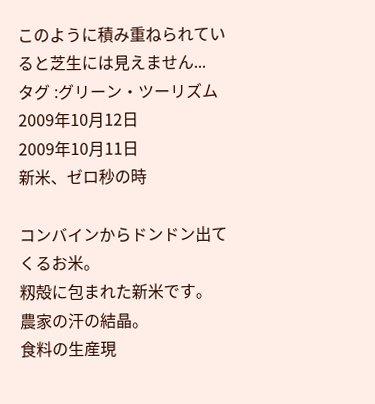このように積み重ねられていると芝生には見えません...
タグ :グリーン・ツーリズム
2009年10月12日
2009年10月11日
新米、ゼロ秒の時

コンバインからドンドン出てくるお米。
籾殻に包まれた新米です。
農家の汗の結晶。
食料の生産現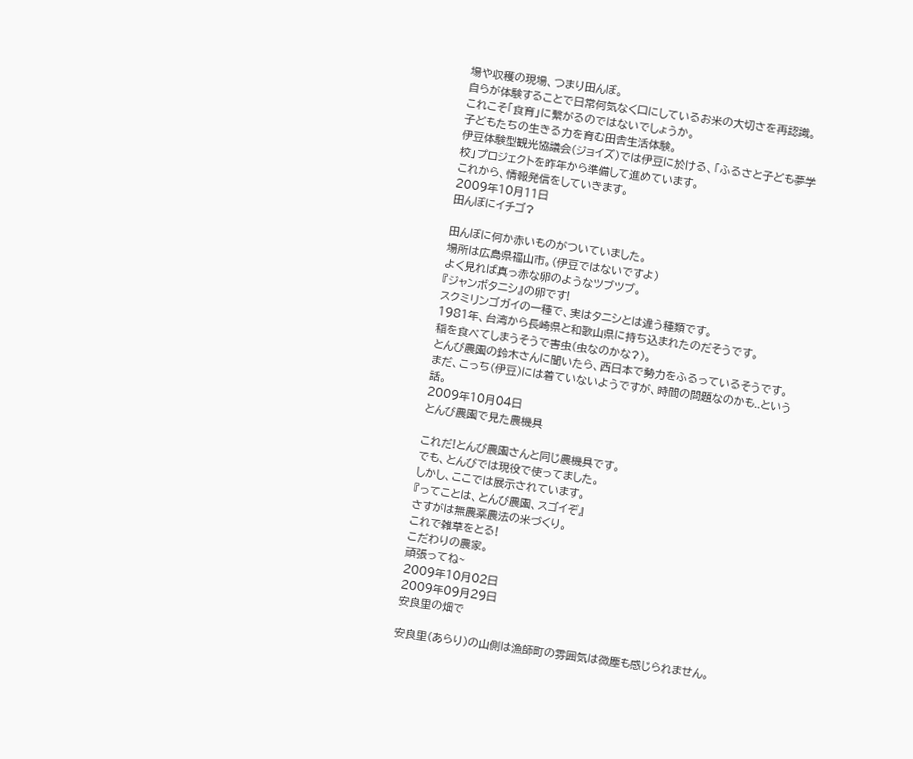場や収穫の現場、つまり田んぼ。
自らが体験することで日常何気なく口にしているお米の大切さを再認識。
これこそ「食育」に繋がるのではないでしょうか。
子どもたちの生きる力を育む田舎生活体験。
伊豆体験型観光協議会(ジョイズ)では伊豆に於ける、「ふるさと子ども夢学校」プロジェクトを昨年から準備して進めています。
これから、情報発信をしていきます。
2009年10月11日
田んぼにイチゴ?

田んぼに何か赤いものがついていました。
場所は広島県福山市。(伊豆ではないですよ)
よく見れば真っ赤な卵のようなツブツブ。
『ジャンボタニシ』の卵です!
スクミリンゴガイの一種で、実はタニシとは違う種類です。
1981年、台湾から長崎県と和歌山県に持ち込まれたのだそうです。
稲を食べてしまうそうで害虫(虫なのかな?)。
とんび農園の鈴木さんに聞いたら、西日本で勢力をふるっているそうです。
まだ、こっち(伊豆)には着ていないようですが、時間の問題なのかも..という話。
2009年10月04日
とんび農園で見た農機具

これだ!とんび農園さんと同じ農機具です。
でも、とんびでは現役で使ってました。
しかし、ここでは展示されています。
『ってことは、とんび農園、スゴイぞ』
さすがは無農薬農法の米づくり。
これで雑草をとる!
こだわりの農家。
頑張ってね~
2009年10月02日
2009年09月29日
安良里の畑で

安良里(あらり)の山側は漁師町の雰囲気は微塵も感じられません。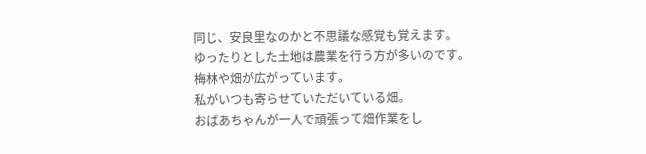同じ、安良里なのかと不思議な感覚も覚えます。
ゆったりとした土地は農業を行う方が多いのです。
梅林や畑が広がっています。
私がいつも寄らせていただいている畑。
おばあちゃんが一人で頑張って畑作業をし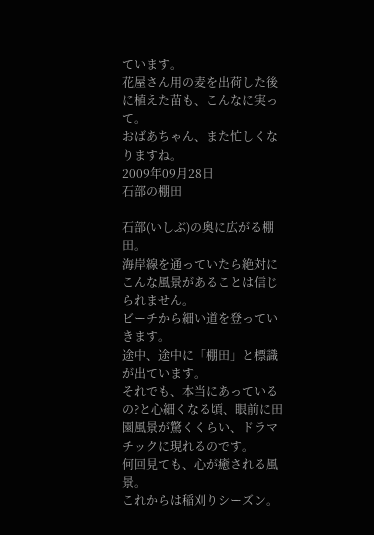ています。
花屋さん用の麦を出荷した後に植えた苗も、こんなに実って。
おばあちゃん、また忙しくなりますね。
2009年09月28日
石部の棚田

石部(いしぶ)の奥に広がる棚田。
海岸線を通っていたら絶対にこんな風景があることは信じられません。
ビーチから細い道を登っていきます。
途中、途中に「棚田」と標識が出ています。
それでも、本当にあっているの?と心細くなる頃、眼前に田園風景が驚くくらい、ドラマチックに現れるのです。
何回見ても、心が癒される風景。
これからは稲刈りシーズン。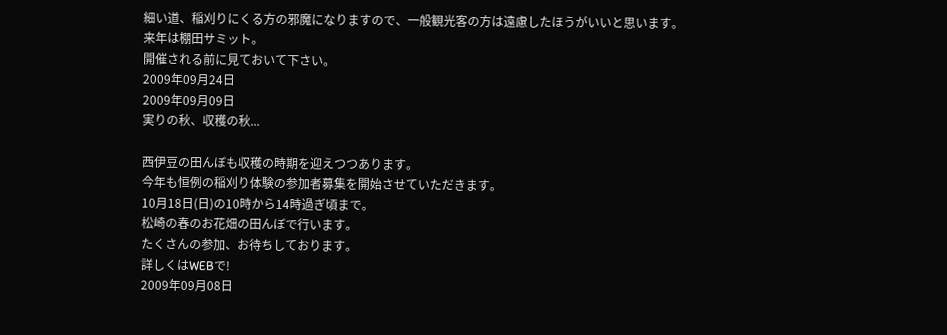細い道、稲刈りにくる方の邪魔になりますので、一般観光客の方は遠慮したほうがいいと思います。
来年は棚田サミット。
開催される前に見ておいて下さい。
2009年09月24日
2009年09月09日
実りの秋、収穫の秋...

西伊豆の田んぼも収穫の時期を迎えつつあります。
今年も恒例の稲刈り体験の参加者募集を開始させていただきます。
10月18日(日)の10時から14時過ぎ頃まで。
松崎の春のお花畑の田んぼで行います。
たくさんの参加、お待ちしております。
詳しくはWEBで!
2009年09月08日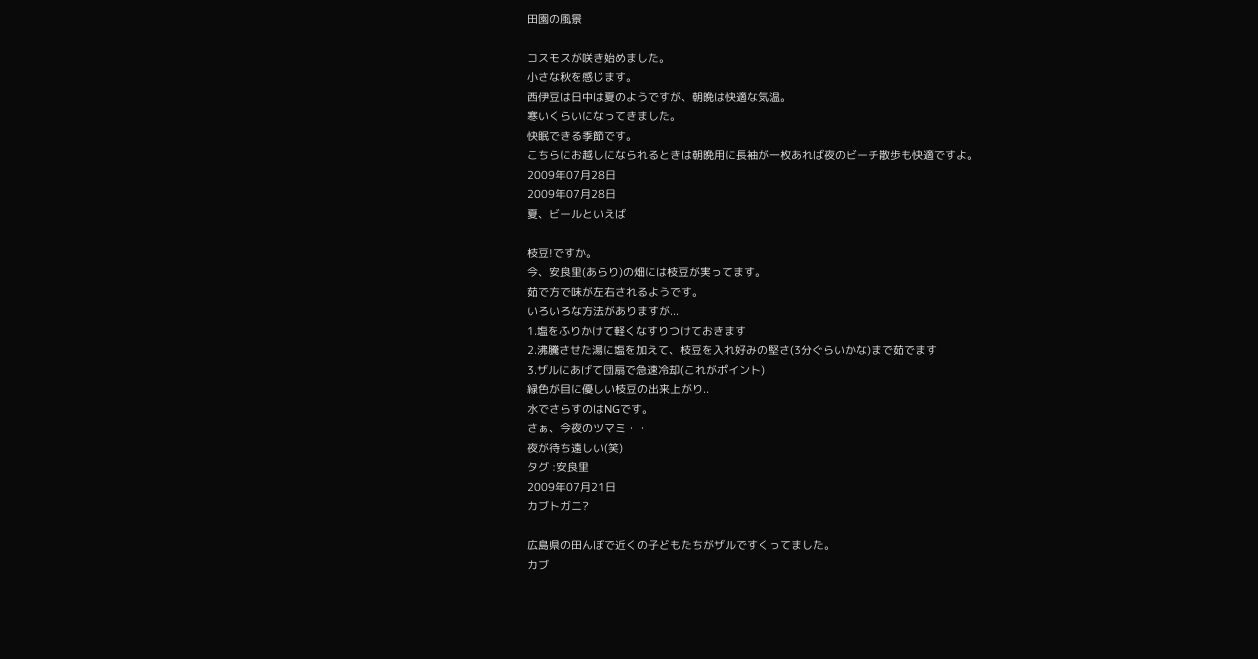田園の風景

コスモスが咲き始めました。
小さな秋を感じます。
西伊豆は日中は夏のようですが、朝晩は快適な気温。
寒いくらいになってきました。
快眠できる季節です。
こちらにお越しになられるときは朝晩用に長袖が一枚あれば夜のビーチ散歩も快適ですよ。
2009年07月28日
2009年07月28日
夏、ビールといえば

枝豆!ですか。
今、安良里(あらり)の畑には枝豆が実ってます。
茹で方で味が左右されるようです。
いろいろな方法がありますが...
1.塩をふりかけて軽くなすりつけておきます
2.沸騰させた湯に塩を加えて、枝豆を入れ好みの堅さ(3分ぐらいかな)まで茹でます
3.ザルにあげて団扇で急速冷却(これがポイント)
緑色が目に優しい枝豆の出来上がり..
水でさらすのはNGです。
さぁ、今夜のツマミ・・
夜が待ち遠しい(笑)
タグ :安良里
2009年07月21日
カブトガニ?

広島県の田んぼで近くの子どもたちがザルですくってました。
カブ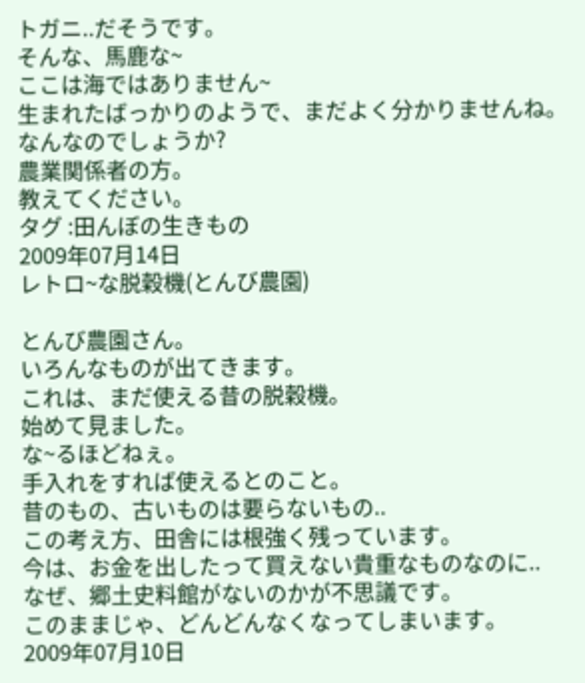トガニ..だそうです。
そんな、馬鹿な~
ここは海ではありません~
生まれたばっかりのようで、まだよく分かりませんね。
なんなのでしょうか?
農業関係者の方。
教えてください。
タグ :田んぼの生きもの
2009年07月14日
レトロ~な脱穀機(とんび農園)

とんび農園さん。
いろんなものが出てきます。
これは、まだ使える昔の脱穀機。
始めて見ました。
な~るほどねぇ。
手入れをすれば使えるとのこと。
昔のもの、古いものは要らないもの..
この考え方、田舎には根強く残っています。
今は、お金を出したって買えない貴重なものなのに..
なぜ、郷土史料館がないのかが不思議です。
このままじゃ、どんどんなくなってしまいます。
2009年07月10日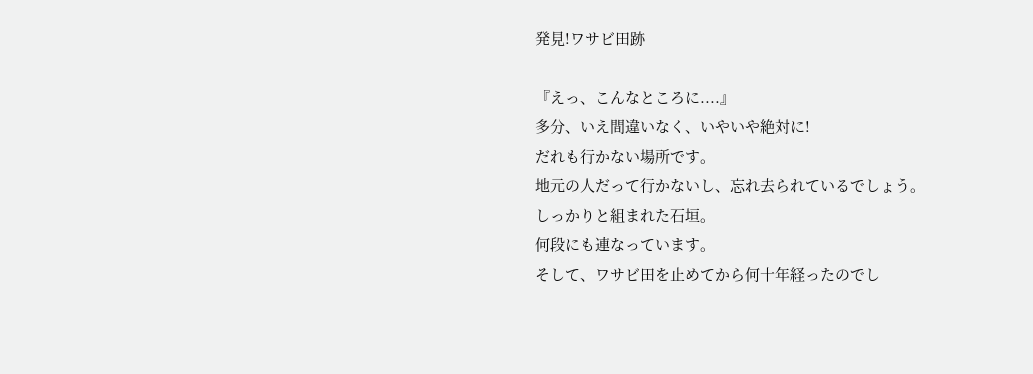発見!ワサビ田跡

『えっ、こんなところに....』
多分、いえ間違いなく、いやいや絶対に!
だれも行かない場所です。
地元の人だって行かないし、忘れ去られているでしょう。
しっかりと組まれた石垣。
何段にも連なっています。
そして、ワサビ田を止めてから何十年経ったのでし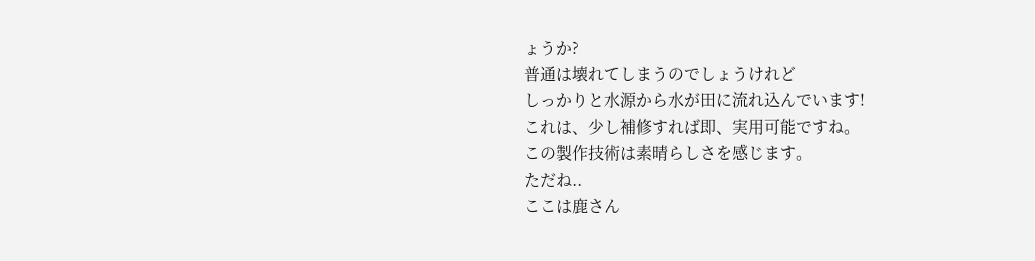ょうか?
普通は壊れてしまうのでしょうけれど
しっかりと水源から水が田に流れ込んでいます!
これは、少し補修すれば即、実用可能ですね。
この製作技術は素晴らしさを感じます。
ただね..
ここは鹿さん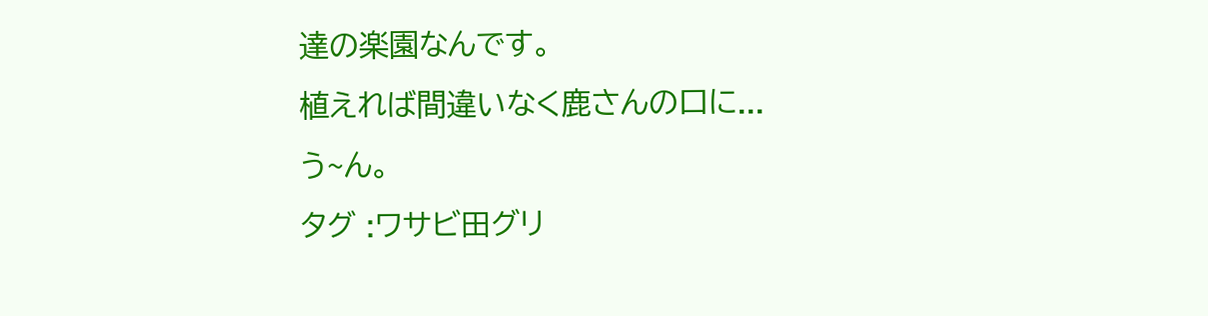達の楽園なんです。
植えれば間違いなく鹿さんの口に...
う~ん。
タグ :ワサビ田グリ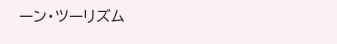ーン・ツーリズム